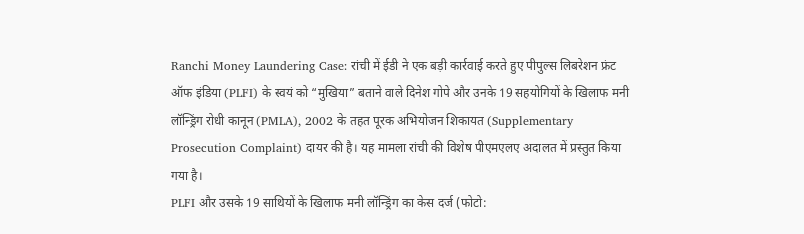Ranchi Money Laundering Case: रांची में ईडी ने एक बड़ी कार्रवाई करते हुए पीपुल्स लिबरेशन फ्रंट ऑफ इंडिया (PLFI) के स्वयं को “मुखिया” बताने वाले दिनेश गोपे और उनके 19 सहयोगियों के खिलाफ मनी लॉन्ड्रिंग रोधी कानून (PMLA), 2002 के तहत पूरक अभियोजन शिकायत (Supplementary Prosecution Complaint) दायर की है। यह मामला रांची की विशेष पीएमएलए अदालत में प्रस्तुत किया गया है।
PLFI और उसके 19 साथियों के खिलाफ मनी लॉन्ड्रिंग का केस दर्ज (फोटो: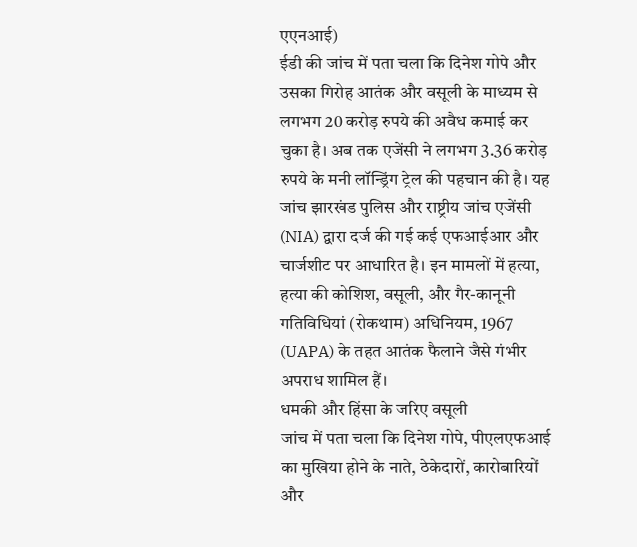एएनआई)
ईडी की जांच में पता चला कि दिनेश गोपे और उसका गिरोह आतंक और वसूली के माध्यम से लगभग 20 करोड़ रुपये की अवैध कमाई कर चुका है। अब तक एजेंसी ने लगभग 3.36 करोड़ रुपये के मनी लॉन्ड्रिंग ट्रेल की पहचान की है। यह जांच झारखंड पुलिस और राष्ट्रीय जांच एजेंसी (NIA) द्वारा दर्ज की गई कई एफआईआर और चार्जशीट पर आधारित है। इन मामलों में हत्या, हत्या की कोशिश, वसूली, और गैर-कानूनी गतिविधियां (रोकथाम) अधिनियम, 1967 (UAPA) के तहत आतंक फैलाने जैसे गंभीर अपराध शामिल हैं।
धमकी और हिंसा के जरिए वसूली
जांच में पता चला कि दिनेश गोपे, पीएलएफआई का मुखिया होने के नाते, ठेकेदारों, कारोबारियों और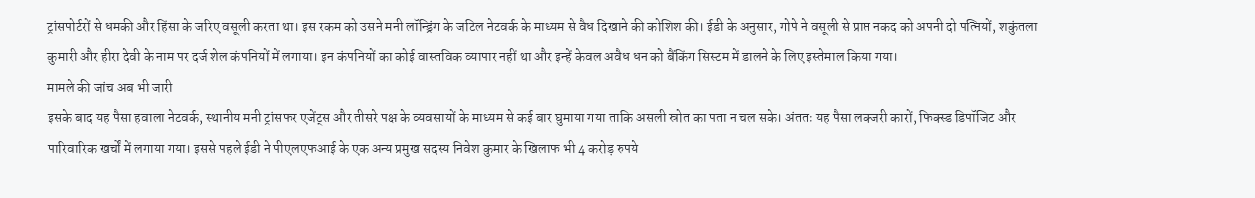ट्रांसपोर्टरों से धमकी और हिंसा के जरिए वसूली करता था। इस रकम को उसने मनी लॉन्ड्रिंग के जटिल नेटवर्क के माध्यम से वैध दिखाने की कोशिश की। ईडी के अनुसार, गोपे ने वसूली से प्राप्त नकद को अपनी दो पत्नियों, शकुंतला कुमारी और हीरा देवी के नाम पर दर्ज शेल कंपनियों में लगाया। इन कंपनियों का कोई वास्तविक व्यापार नहीं था और इन्हें केवल अवैध धन को बैंकिंग सिस्टम में डालने के लिए इस्तेमाल किया गया।
मामले की जांच अब भी जारी
इसके बाद यह पैसा हवाला नेटवर्क, स्थानीय मनी ट्रांसफर एजेंट्स और तीसरे पक्ष के व्यवसायों के माध्यम से कई बार घुमाया गया ताकि असली स्रोत का पता न चल सके। अंततः यह पैसा लक्जरी कारों, फिक्स्ड डिपॉजिट और पारिवारिक खर्चों में लगाया गया। इससे पहले ईडी ने पीएलएफआई के एक अन्य प्रमुख सदस्य निवेश कुमार के खिलाफ भी 4 करोड़ रुपये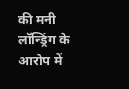की मनी लॉन्ड्रिंग के आरोप में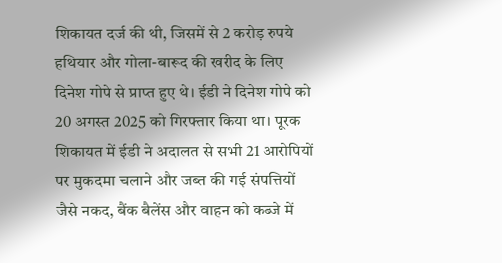शिकायत दर्ज की थी, जिसमें से 2 करोड़ रुपये हथियार और गोला-बारूद की खरीद के लिए दिनेश गोपे से प्राप्त हुए थे। ईडी ने दिनेश गोपे को 20 अगस्त 2025 को गिरफ्तार किया था। पूरक शिकायत में ईडी ने अदालत से सभी 21 आरोपियों पर मुकदमा चलाने और जब्त की गई संपत्तियों जैसे नकद, बैंक बैलेंस और वाहन को कब्जे में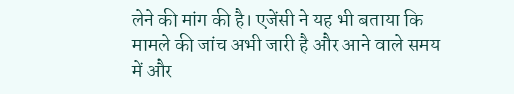लेने की मांग की है। एजेंसी ने यह भी बताया कि मामले की जांच अभी जारी है और आने वाले समय में और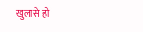खुलासे हो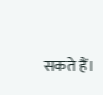सकते हैं।